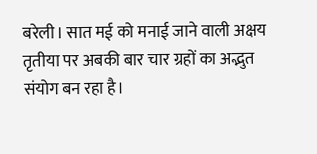बरेली। सात मई को मनाई जाने वाली अक्षय तृतीया पर अबकी बार चार ग्रहों का अद्भुत संयोग बन रहा है।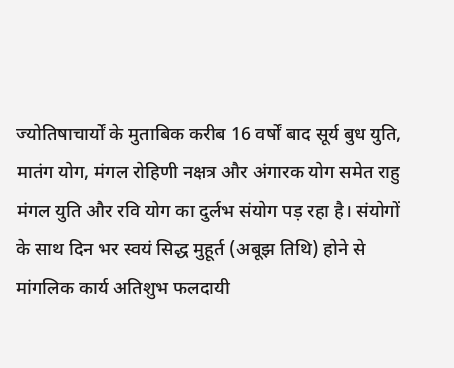ज्योतिषाचार्यों के मुताबिक करीब 16 वर्षों बाद सूर्य बुध युति, मातंग योग, मंगल रोहिणी नक्षत्र और अंगारक योग समेत राहु मंगल युति और रवि योग का दुर्लभ संयोग पड़ रहा है। संयोगों के साथ दिन भर स्वयं सिद्ध मुहूर्त (अबूझ तिथि) होने से मांगलिक कार्य अतिशुभ फलदायी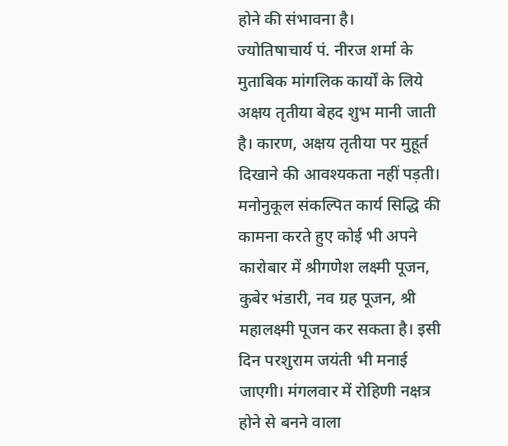होने की संभावना है।
ज्योतिषाचार्य पं. नीरज शर्मा के मुताबिक मांगलिक कार्यों के लिये अक्षय तृतीया बेहद शुभ मानी जाती है। कारण, अक्षय तृतीया पर मुहूर्त दिखाने की आवश्यकता नहीं पड़ती। मनोनुकूल संकल्पित कार्य सिद्धि की कामना करते हुए कोई भी अपने कारोबार में श्रीगणेश लक्ष्मी पूजन, कुबेर भंडारी, नव ग्रह पूजन, श्री महालक्ष्मी पूजन कर सकता है। इसी दिन परशुराम जयंती भी मनाई जाएगी। मंगलवार में रोहिणी नक्षत्र होने से बनने वाला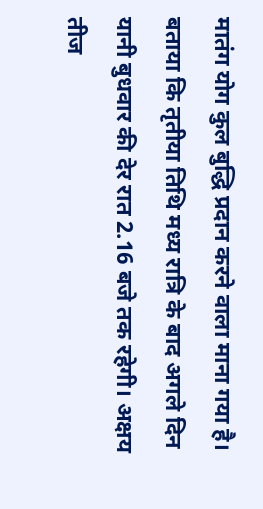मातंग योग कुल बुद्धि प्रदान करने वाला माना गया है। बताया कि तृतीया तिथि मध्य रात्रि के बाद अगले दिन यानी बुधवार की देर रात 2.16 बजे तक रहेगी। अक्षय तीज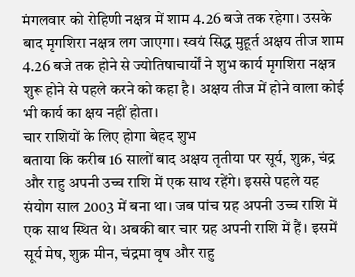मंगलवार को रोहिणी नक्षत्र में शाम 4.26 बजे तक रहेगा। उसके बाद मृगशिरा नक्षत्र लग जाएगा। स्वयं सिद्ध मुहूर्त अक्षय तीज शाम 4.26 बजे तक होने से ज्योतिषाचार्यों ने शुभ कार्य मृगशिरा नक्षत्र शुरू होने से पहले करने को कहा है। अक्षय तीज में होने वाला कोई भी कार्य का क्षय नहीं होता।
चार राशियों के लिए होगा बेहद शुभ
बताया कि करीब 16 सालों बाद अक्षय तृतीया पर सूर्य, शुक्र, चंद्र और राहु अपनी उच्च राशि में एक साथ रहेंगे। इससे पहले यह संयोग साल 2003 में बना था। जब पांच ग्रह अपनी उच्च राशि में एक साथ स्थित थे। अबकी बार चार ग्रह अपनी राशि में हैं। इसमें सूर्य मेष, शुक्र मीन, चंद्रमा वृष और राहु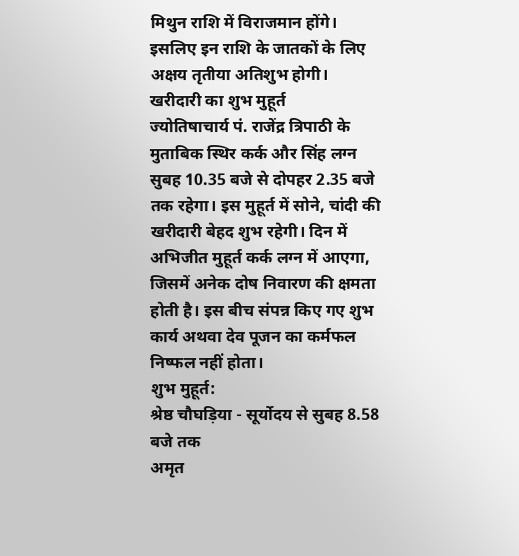मिथुन राशि में विराजमान होंगे। इसलिए इन राशि के जातकों के लिए अक्षय तृतीया अतिशुभ होगी।
खरीदारी का शुभ मुहूर्त
ज्योतिषाचार्य पं. राजेंद्र त्रिपाठी के मुताबिक स्थिर कर्क और सिंह लग्न सुबह 10.35 बजे से दोपहर 2.35 बजे तक रहेगा। इस मुहूर्त में सोने, चांदी की खरीदारी बेहद शुभ रहेगी। दिन में अभिजीत मुहूर्त कर्क लग्न में आएगा, जिसमें अनेक दोष निवारण की क्षमता होती है। इस बीच संपन्न किए गए शुभ कार्य अथवा देव पूजन का कर्मफल निष्फल नहीं होता।
शुभ मुहूर्त:
श्रेष्ठ चौघड़िया - सूर्योदय से सुबह 8.58 बजे तक
अमृत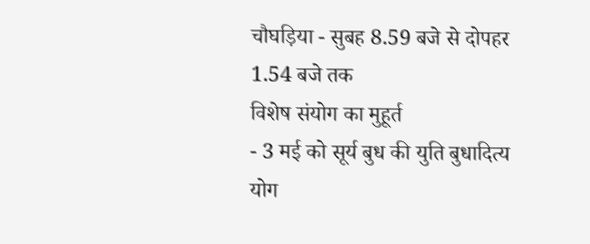चौघड़िया - सुबह 8.59 बजे से दोपहर 1.54 बजे तक
विशेष संयोग का मुहूर्त
- 3 मई को सूर्य बुध की युति बुधादित्य योग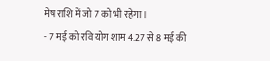मेष राशि में जो 7 को भी रहेगा।
- 7 मई को रवि योग शाम 4.27 से 8 मई की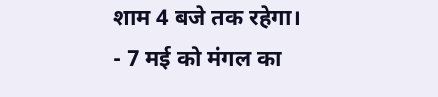शाम 4 बजे तक रहेगा।
- 7 मई को मंगल का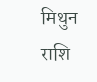मिथुन राशि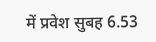में प्रवेश सुबह 6.53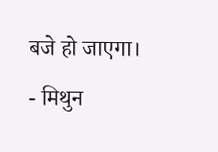बजे हो जाएगा।
- मिथुन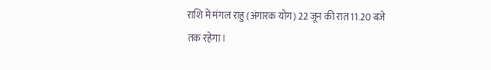राशि में मंगल राहु (अंगारक योग) 22 जून की रात 11.20 बजे तक रहेगा।